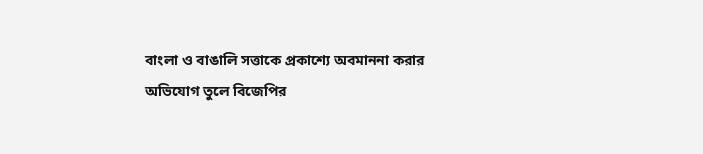বাংলা ও বাঙালি সত্তাকে প্রকাশ্যে অবমাননা করার অভিযোগ তুলে বিজেপির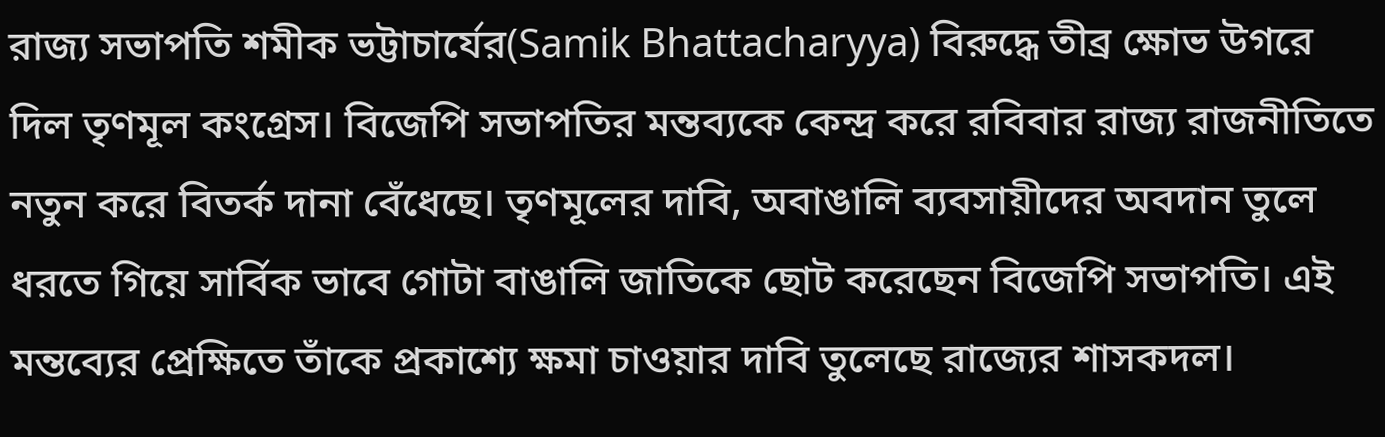রাজ্য সভাপতি শমীক ভট্টাচার্যের(Samik Bhattacharyya) বিরুদ্ধে তীব্র ক্ষোভ উগরে দিল তৃণমূল কংগ্রেস। বিজেপি সভাপতির মন্তব্যকে কেন্দ্র করে রবিবার রাজ্য রাজনীতিতে নতুন করে বিতর্ক দানা বেঁধেছে। তৃণমূলের দাবি, অবাঙালি ব্যবসায়ীদের অবদান তুলে ধরতে গিয়ে সার্বিক ভাবে গোটা বাঙালি জাতিকে ছোট করেছেন বিজেপি সভাপতি। এই মন্তব্যের প্রেক্ষিতে তাঁকে প্রকাশ্যে ক্ষমা চাওয়ার দাবি তুলেছে রাজ্যের শাসকদল।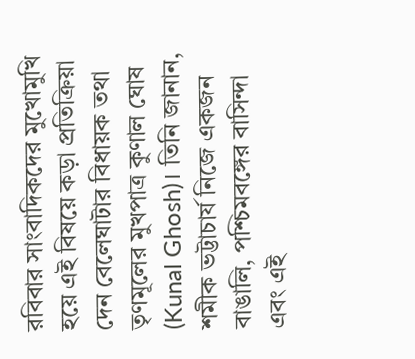রবিবার সাংবাদিকদের মুখোমুখি হয়ে এই বিষয়ে কড়া প্রতিক্রিয়া দেন বেলেঘাটার বিধায়ক তথা তৃণমূলের মুখপাত্র কুণাল ঘোষ (Kunal Ghosh)। তিনি জানান, শমীক ভট্টাচার্য নিজে একজন বাঙালি, পশ্চিমবঙ্গের বাসিন্দা এবং এই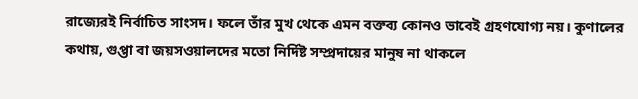রাজ্যেরই নির্বাচিত সাংসদ। ফলে তাঁর মুখ থেকে এমন বক্তব্য কোনও ভাবেই গ্রহণযোগ্য নয়। কুণালের কথায়, গুপ্তা বা জয়সওয়ালদের মতো নির্দিষ্ট সম্প্রদায়ের মানুষ না থাকলে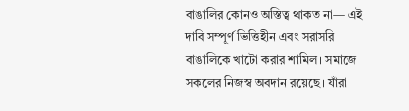বাঙালির কোনও অস্তিত্ব থাকত না— এই দাবি সম্পূর্ণ ভিত্তিহীন এবং সরাসরি বাঙালিকে খাটো করার শামিল। সমাজে সকলের নিজস্ব অবদান রয়েছে। যাঁরা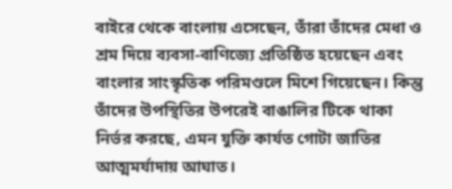বাইরে থেকে বাংলায় এসেছেন, তাঁরা তাঁদের মেধা ও শ্রম দিয়ে ব্যবসা-বাণিজ্যে প্রতিষ্ঠিত হয়েছেন এবং বাংলার সাংস্কৃতিক পরিমণ্ডলে মিশে গিয়েছেন। কিন্তু তাঁদের উপস্থিতির উপরেই বাঙালির টিকে থাকা নির্ভর করছে, এমন যুক্তি কার্যত গোটা জাতির আত্মমর্যাদায় আঘাত।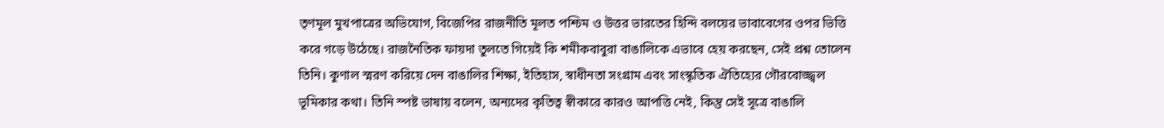তৃণমূল মুখপাত্রের অভিযোগ, বিজেপির রাজনীতি মূলত পশ্চিম ও উত্তর ভারতের হিন্দি বলয়ের ভাবাবেগের ওপর ভিত্তি করে গড়ে উঠেছে। রাজনৈতিক ফায়দা তুলতে গিয়েই কি শমীকবাবুরা বাঙালিকে এভাবে হেয় করছেন, সেই প্রশ্ন তোলেন তিনি। কুণাল স্মরণ করিয়ে দেন বাঙালির শিক্ষা, ইতিহাস, স্বাধীনতা সংগ্রাম এবং সাংস্কৃতিক ঐতিহ্যের গৌরবোজ্জ্বল ভূমিকার কথা। তিনি স্পষ্ট ভাষায় বলেন, অন্যদের কৃতিত্ব স্বীকারে কারও আপত্তি নেই, কিন্তু সেই সূত্রে বাঙালি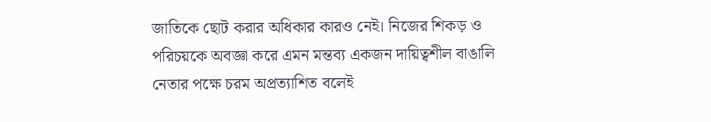জাতিকে ছোট করার অধিকার কারও নেই। নিজের শিকড় ও পরিচয়কে অবজ্ঞা করে এমন মন্তব্য একজন দায়িত্বশীল বাঙালি নেতার পক্ষে চরম অপ্রত্যাশিত বলেই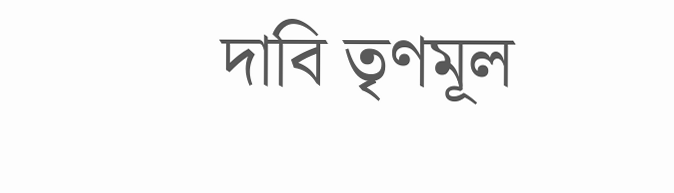দাবি তৃণমূল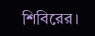শিবিরের।